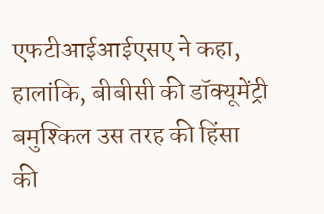एफटीआईआईएसए ने कहा, हालांकि, बीबीसी की डॉक्यूमेंट्री बमुश्किल उस तरह की हिंसा की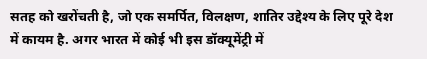सतह को खरोंचती है, जो एक समर्पित, विलक्षण, शातिर उद्देश्य के लिए पूरे देश में कायम है. अगर भारत में कोई भी इस डॉक्यूमेंट्री में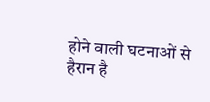होने वाली घटनाओं से हैरान है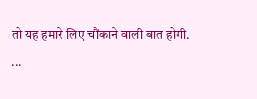तो यह हमारे लिए चौंकाने वाली बात होगी.
...